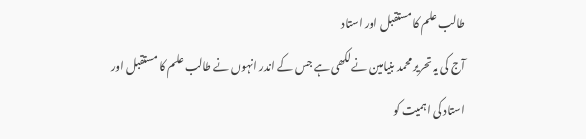طالب علم کا مستقبل اور استاد
آج کی یہ تحریر محمد بنیامین نےلکھی ہے جس کے اندر انہوں نے طالب علم کا مستقبل اور استاد کی اہمیت کو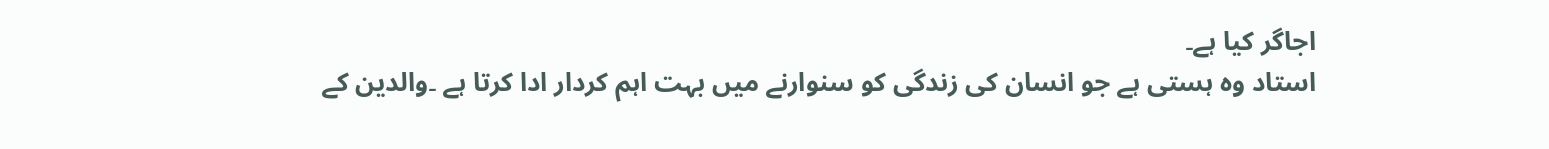اجاگر کیا ہے۔
استاد وہ ہستی ہے جو انسان کی زندگی کو سنوارنے میں بہت اہم کردار ادا کرتا ہے ۔والدین کے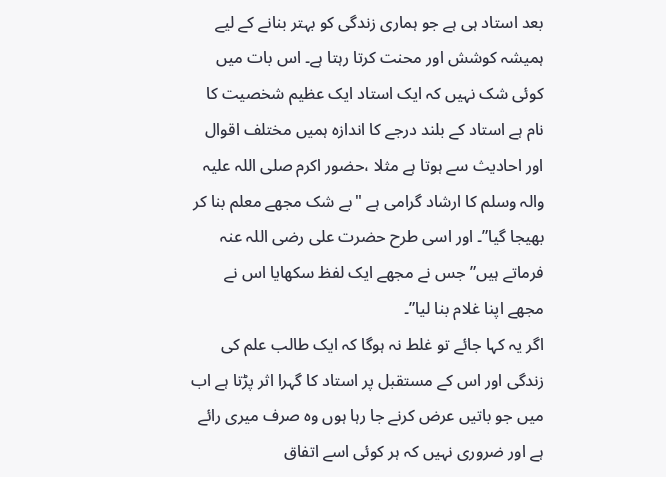بعد استاد ہی ہے جو ہماری زندگی کو بہتر بنانے کے لیے ہمیشہ کوشش اور محنت کرتا رہتا ہے۔ اس بات میں کوئی شک نہیں کہ ایک استاد ایک عظیم شخصیت کا نام ہے استاد کے بلند درجے کا اندازہ ہمیں مختلف اقوال اور احادیث سے ہوتا ہے مثلا ،حضور اکرم صلی اللہ علیہ والہ وسلم کا ارشاد گرامی ہے "بے شک مجھے معلم بنا کر بھیجا گیا”۔ اور اسی طرح حضرت علی رضی اللہ عنہ فرماتے ہیں” جس نے مجھے ایک لفظ سکھایا اس نے مجھے اپنا غلام بنا لیا”۔
اگر یہ کہا جائے تو غلط نہ ہوگا کہ ایک طالب علم کی زندگی اور اس کے مستقبل پر استاد کا گہرا اثر پڑتا ہے اب میں جو باتیں عرض کرنے جا رہا ہوں وہ صرف میری رائے ہے اور ضروری نہیں کہ ہر کوئی اسے اتفاق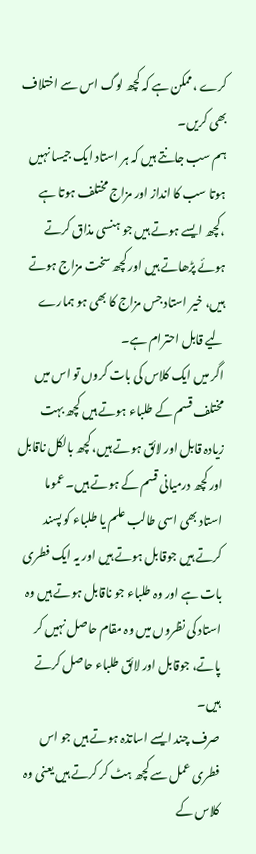کرے ،ممکن ہے کہ کچھ لوگ اس سے اختلاف بھی کریں۔
ہم سب جانتے ہیں کہ ہر استاد ایک جیسا نہیں ہوتا سب کا انداز اور مزاج مختلف ہوتا ہے ،کچھ ایسے ہوتے ہیں جو ہنسی مذاق کرتے ہوئے پڑھاتے ہیں اور کچھ سخت مزاج ہوتے ہیں، خیر استاد جس مزاج کا بھی ہو ہمارے لیے قابل احترام ہے۔
اگر میں ایک کلاس کی بات کروں تو اس میں مختلف قسم کے طلباء ہوتے ہیں کچھ بہت زیادہ قابل اور لائق ہوتے ہیں، کچھ بالکل ناقابل اور کچھ درمیانی قسم کے ہوتے ہیں۔ عموما استاد بھی اسی طالب علم یا طلباء کو پسند کرتے ہیں جوقابل ہوتے ہیں اور یہ ایک فطری بات ہے اور وہ طلباء جو ناقابل ہوتے ہیں وہ استاد کی نظروں میں وہ مقام حاصل نہیں کر پاتے، جوقابل اور لائق طلباء حاصل کرتے ہیں۔
صرف چند ایسے اساتذہ ہوتے ہیں جو اس فطری عمل سے کچھ ہٹ کر کرتے ہیں یعنی وہ کلاس کے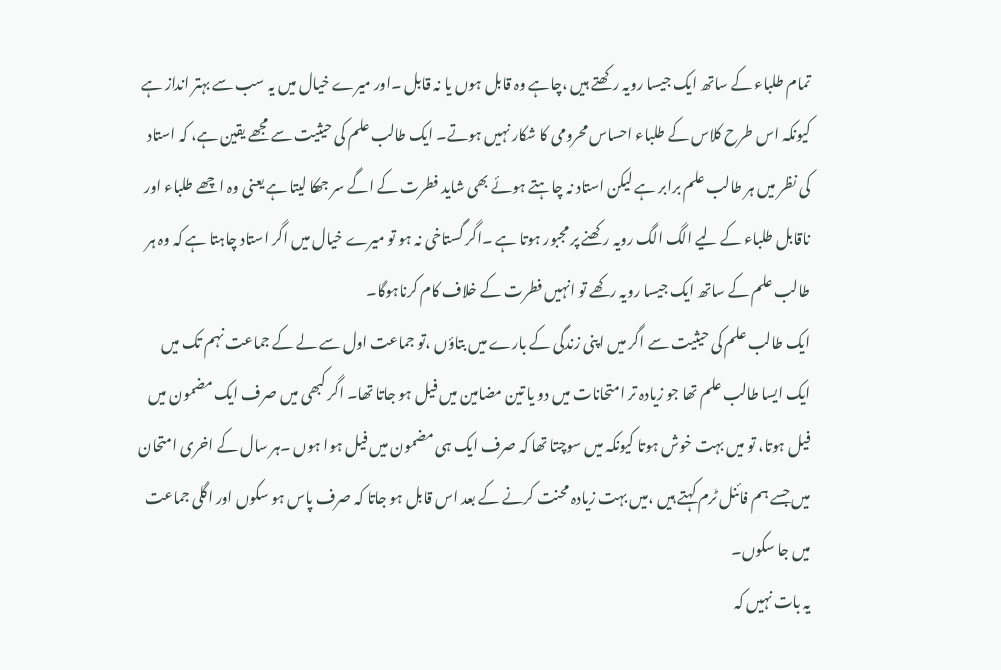تمام طلباء کے ساتھ ایک جیسا رویہ رکھتے ہیں ،چاہے وہ قابل ہوں یا نہ قابل ۔اور میرے خیال میں یہ سب سے بہتر انداز ہے کیونکہ اس طرح کلاس کے طلباء احساس محرومی کا شکار نہیں ہوتے۔ ایک طالب علم کی حیثیت سے مجھے یقین ہے، کہ استاد کی نظر میں ہر طالب علم برابر ہے لیکن استاد نہ چاہتے ہوئے بھی شاید فطرت کے اگے سر جھکا لیتا ہے یعنی وہ اچھے طلباء اور ناقابل طلباء کے لیے الگ الگ رویہ رکھنے پر مجبور ہوتا ہے ۔اگر گستاخی نہ ہو تو میرے خیال میں اگر استاد چاہتا ہے کہ وہ ہر طالب علم کے ساتھ ایک جیسا رویہ رکھے تو انہیں فطرت کے خلاف کام کرناہوگا۔
ایک طالب علم کی حیثیت سے اگر میں اپنی زندگی کے بارے میں بتاؤں ،تو جماعت اول سے لے کے جماعت نہم تک میں ایک ایسا طالب علم تھا جو زیادہ تر امتحانات میں دو یا تین مضامین میں فیل ہو جاتا تھا۔ اگر کبھی میں صرف ایک مضمون میں فیل ہوتا، تو میں بہت خوش ہوتا کیونکہ میں سوچتا تھا کہ صرف ایک ہی مضمون میں فیل ہوا ہوں ۔ہر سال کے اخری امتحان میں جسے ہم فائنل ٹرم کہتے ہیں ،میں بہت زیادہ محنت کرنے کے بعد اس قابل ہو جاتا کہ صرف پاس ہو سکوں اور اگلی جماعت میں جا سکوں۔
یہ بات نہیں کہ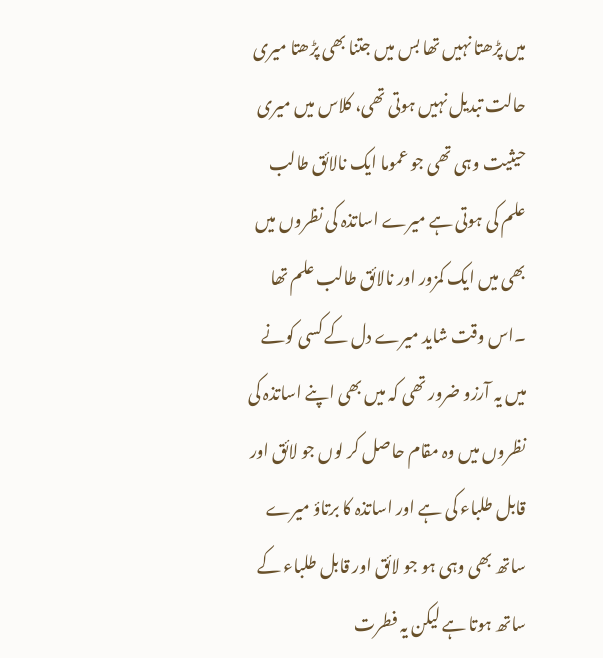میں پڑھتا نہیں تھا بس میں جتنا بھی پڑھتا میری حالت تبدیل نہیں ہوتی تھی، کلاس میں میری حیثیت وہی تھی جو عموما ایک نالائق طالب علم کی ہوتی ہے میرے اساتذہ کی نظروں میں بھی میں ایک کمزور اور نالائق طالب علم تھا ۔اس وقت شاید میرے دل کے کسی کونے میں یہ آرزو ضرور تھی کہ میں بھی اپنے اساتذہ کی نظروں میں وہ مقام حاصل کر لوں جو لائق اور قابل طلباء کی ہے اور اساتذہ کا برتاؤ میرے ساتھ بھی وہی ہو جو لائق اور قابل طلباء کے ساتھ ہوتا ہے لیکن یہ فطرت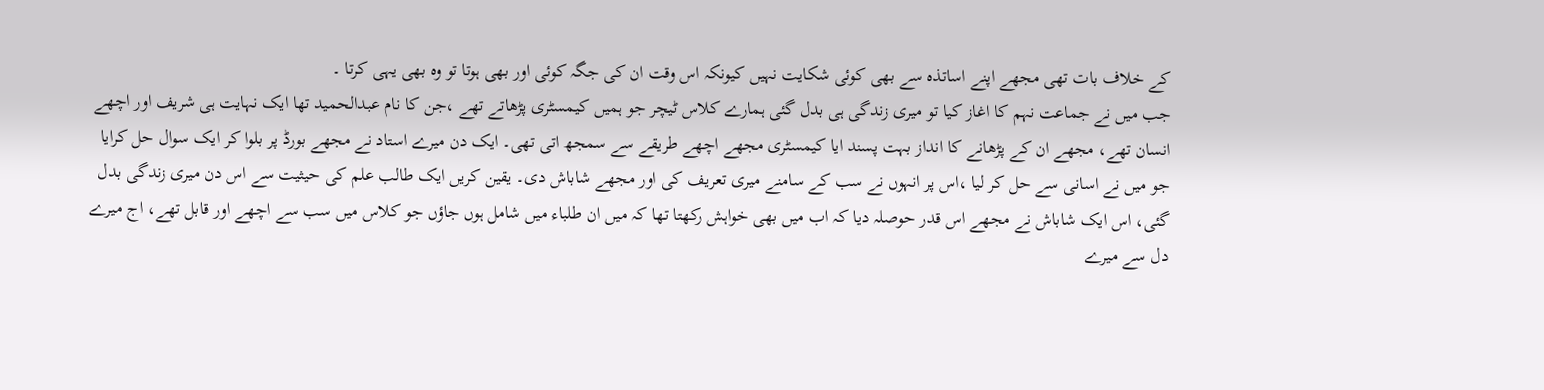کے خلاف بات تھی مجھے اپنے اساتذہ سے بھی کوئی شکایت نہیں کیونکہ اس وقت ان کی جگہ کوئی اور بھی ہوتا تو وہ بھی یہی کرتا ۔
جب میں نے جماعت نہم کا اغاز کیا تو میری زندگی ہی بدل گئی ہمارے کلاس ٹیچر جو ہمیں کیمسٹری پڑھاتے تھے ،جن کا نام عبدالحمید تھا ایک نہایت ہی شریف اور اچھے انسان تھے، مجھے ان کے پڑھانے کا انداز بہت پسند ایا کیمسٹری مجھے اچھے طریقے سے سمجھ اتی تھی۔ ایک دن میرے استاد نے مجھے بورڈ پر بلوا کر ایک سوال حل کرایا جو میں نے اسانی سے حل کر لیا ،اس پر انہوں نے سب کے سامنے میری تعریف کی اور مجھے شاباش دی۔ یقین کریں ایک طالب علم کی حیثیت سے اس دن میری زندگی بدل گئی، اس ایک شاباش نے مجھے اس قدر حوصلہ دیا کہ اب میں بھی خواہش رکھتا تھا کہ میں ان طلباء میں شامل ہوں جاؤں جو کلاس میں سب سے اچھے اور قابل تھے، اج میرے دل سے میرے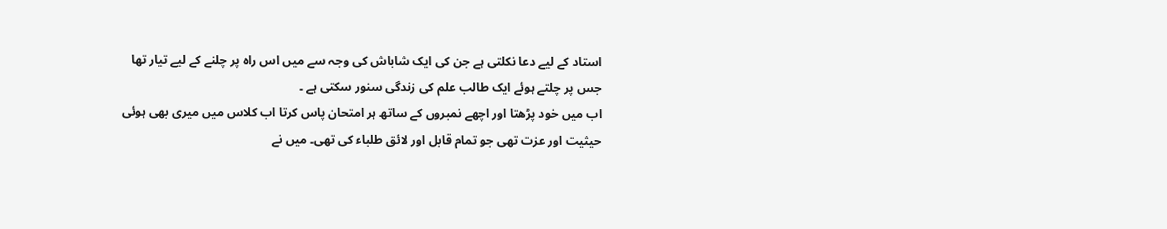استاد کے لیے دعا نکلتی ہے جن کی ایک شاباش کی وجہ سے میں اس راہ پر چلنے کے لیے تیار تھا جس پر چلتے ہوئے ایک طالب علم کی زندگی سنور سکتی ہے ۔
اب میں خود پڑھتا اور اچھے نمبروں کے ساتھ ہر امتحان پاس کرتا اب کلاس میں میری بھی ہوئی حیثیت اور عزت تھی جو تمام قابل اور لائق طلباء کی تھی۔ میں نے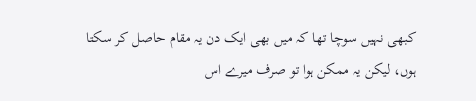کبھی نہیں سوچا تھا کہ میں بھی ایک دن یہ مقام حاصل کر سکتا ہوں، لیکن یہ ممکن ہوا تو صرف میرے اس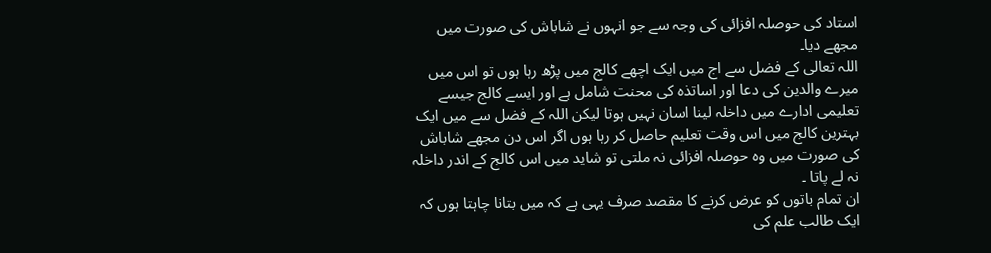استاد کی حوصلہ افزائی کی وجہ سے جو انہوں نے شاباش کی صورت میں مجھے دیا۔
اللہ تعالی کے فضل سے اج میں ایک اچھے کالج میں پڑھ رہا ہوں تو اس میں میرے والدین کی دعا اور اساتذہ کی محنت شامل ہے اور ایسے کالج جیسے تعلیمی ادارے میں داخلہ لینا اسان نہیں ہوتا لیکن اللہ کے فضل سے میں ایک بہترین کالج میں اس وقت تعلیم حاصل کر رہا ہوں اگر اس دن مجھے شاباش کی صورت میں وہ حوصلہ افزائی نہ ملتی تو شاید میں اس کالج کے اندر داخلہ نہ لے پاتا ۔
ان تمام باتوں کو عرض کرنے کا مقصد صرف یہی ہے کہ میں بتانا چاہتا ہوں کہ ایک طالب علم کی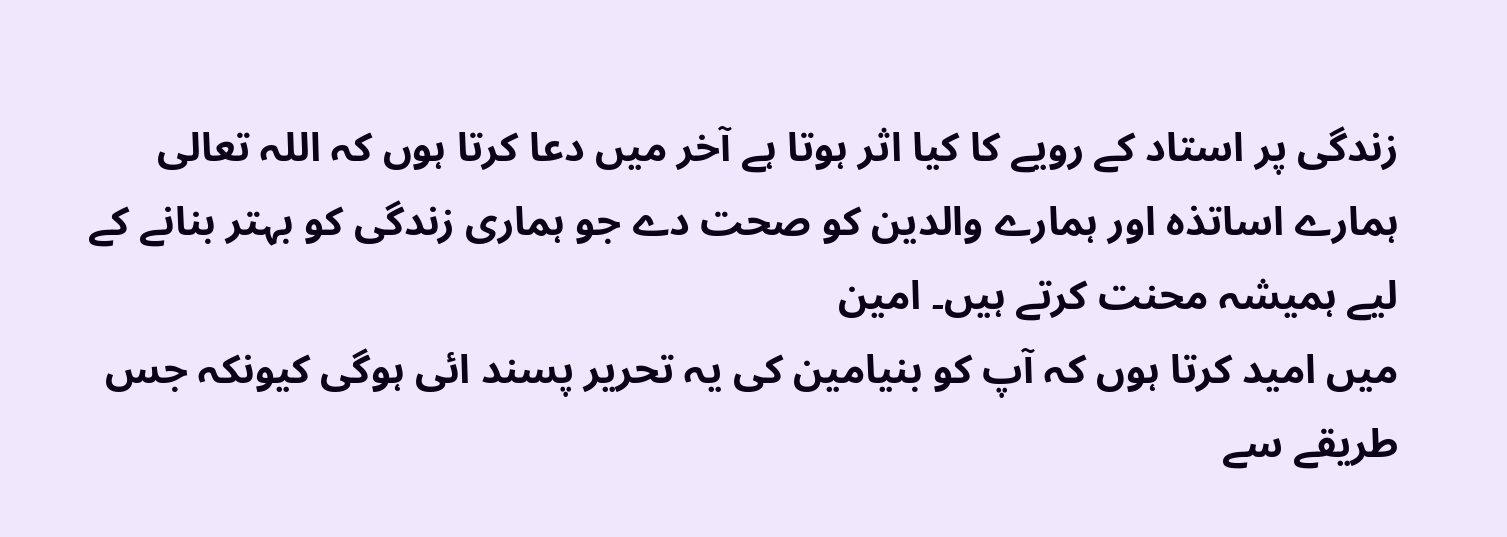زندگی پر استاد کے رویے کا کیا اثر ہوتا ہے آخر میں دعا کرتا ہوں کہ اللہ تعالی ہمارے اساتذہ اور ہمارے والدین کو صحت دے جو ہماری زندگی کو بہتر بنانے کے لیے ہمیشہ محنت کرتے ہیں۔ امین
میں امید کرتا ہوں کہ آپ کو بنیامین کی یہ تحریر پسند ائی ہوگی کیونکہ جس طریقے سے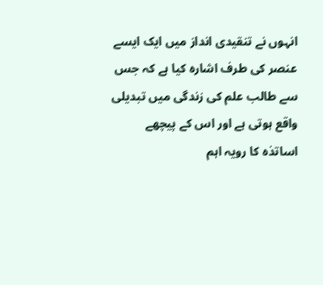انہوں نے تنقیدی انداز میں ایک ایسے عنصر کی طرف اشارہ کیا ہے کہ جس سے طالب علم کی زندگی میں تبدیلی واقع ہوتی ہے اور اس کے پیچھے اساتذہ کا رویہ اہم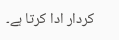کردار ادا کرتا ہے۔